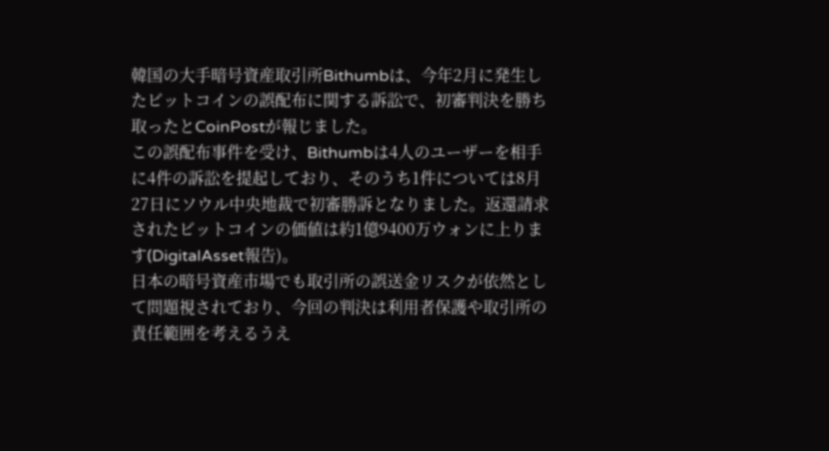韓国の大手暗号資産取引所Bithumbは、今年2月に発生したビットコインの誤配布に関する訴訟で、初審判決を勝ち取ったとCoinPostが報じました。
この誤配布事件を受け、Bithumbは4人のユーザーを相手に4件の訴訟を提起しており、そのうち1件については8月27日にソウル中央地裁で初審勝訴となりました。返還請求されたビットコインの価値は約1億9400万ウォンに上ります(DigitalAsset報告)。
日本の暗号資産市場でも取引所の誤送金リスクが依然として問題視されており、今回の判決は利用者保護や取引所の責任範囲を考えるうえ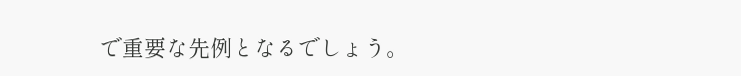で重要な先例となるでしょう。